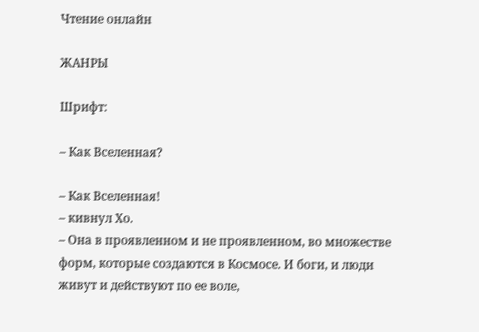Чтение онлайн

ЖАНРЫ

Шрифт:

– Как Вселенная?

– Как Вселенная!
– кивнул Хо.
– Она в проявленном и не проявленном, во множестве форм, которые создаются в Космосе. И боги, и люди живут и действуют по ее воле,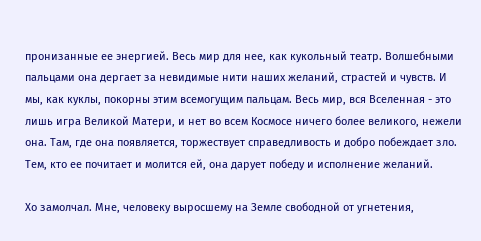пронизанные ее энергией. Весь мир для нее, как кукольный театр. Волшебными пальцами она дергает за невидимые нити наших желаний, страстей и чувств. И мы, как куклы, покорны этим всемогущим пальцам. Весь мир, вся Вселенная - это лишь игра Великой Матери, и нет во всем Космосе ничего более великого, нежели она. Там, где она появляется, торжествует справедливость и добро побеждает зло. Тем, кто ее почитает и молится ей, она дарует победу и исполнение желаний.

Хо замолчал. Мне, человеку выросшему на Земле свободной от угнетения,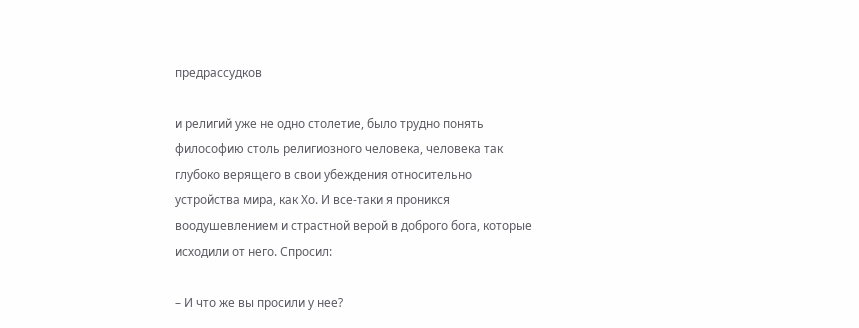предрассудков

и религий уже не одно столетие, было трудно понять философию столь религиозного человека, человека так глубоко верящего в свои убеждения относительно устройства мира, как Хо. И все-таки я проникся воодушевлением и страстной верой в доброго бога, которые исходили от него. Спросил:

– И что же вы просили у нее?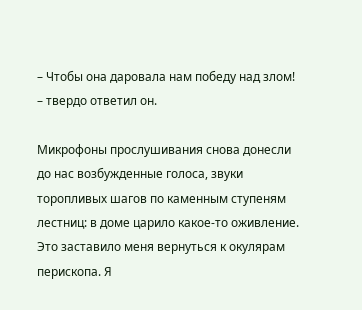– Чтобы она даровала нам победу над злом!
– твердо ответил он.

Микрофоны прослушивания снова донесли до нас возбужденные голоса, звуки торопливых шагов по каменным ступеням лестниц: в доме царило какое-то оживление. Это заставило меня вернуться к окулярам перископа. Я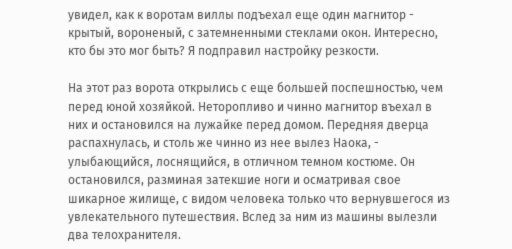увидел, как к воротам виллы подъехал еще один магнитор - крытый, вороненый, с затемненными стеклами окон. Интересно, кто бы это мог быть? Я подправил настройку резкости.

На этот раз ворота открылись с еще большей поспешностью, чем перед юной хозяйкой. Неторопливо и чинно магнитор въехал в них и остановился на лужайке перед домом. Передняя дверца распахнулась, и столь же чинно из нее вылез Наока, - улыбающийся, лоснящийся, в отличном темном костюме. Он остановился, разминая затекшие ноги и осматривая свое шикарное жилище, с видом человека только что вернувшегося из увлекательного путешествия. Вслед за ним из машины вылезли два телохранителя.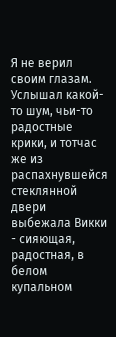Я не верил своим глазам. Услышал какой-то шум, чьи-то радостные крики, и тотчас же из распахнувшейся стеклянной двери выбежала Викки - сияющая, радостная, в белом купальном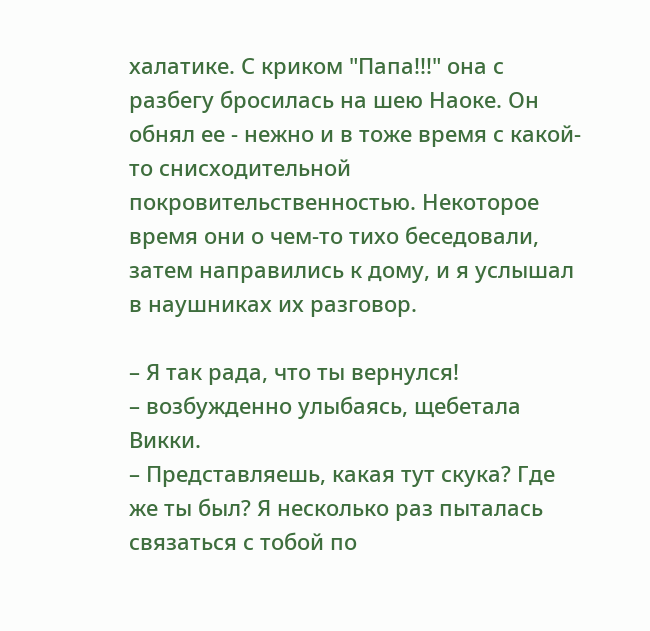халатике. С криком "Папа!!!" она с разбегу бросилась на шею Наоке. Он обнял ее - нежно и в тоже время с какой-то снисходительной покровительственностью. Некоторое время они о чем-то тихо беседовали, затем направились к дому, и я услышал в наушниках их разговор.

– Я так рада, что ты вернулся!
– возбужденно улыбаясь, щебетала Викки.
– Представляешь, какая тут скука? Где же ты был? Я несколько раз пыталась связаться с тобой по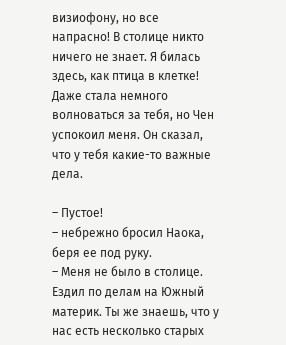визиофону, но все напрасно! В столице никто ничего не знает. Я билась здесь, как птица в клетке! Даже стала немного волноваться за тебя, но Чен успокоил меня. Он сказал, что у тебя какие-то важные дела.

– Пустое!
– небрежно бросил Наока, беря ее под руку.
– Меня не было в столице. Ездил по делам на Южный материк. Ты же знаешь, что у нас есть несколько старых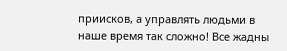приисков, а управлять людьми в наше время так сложно! Все жадны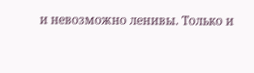и невозможно ленивы. Только и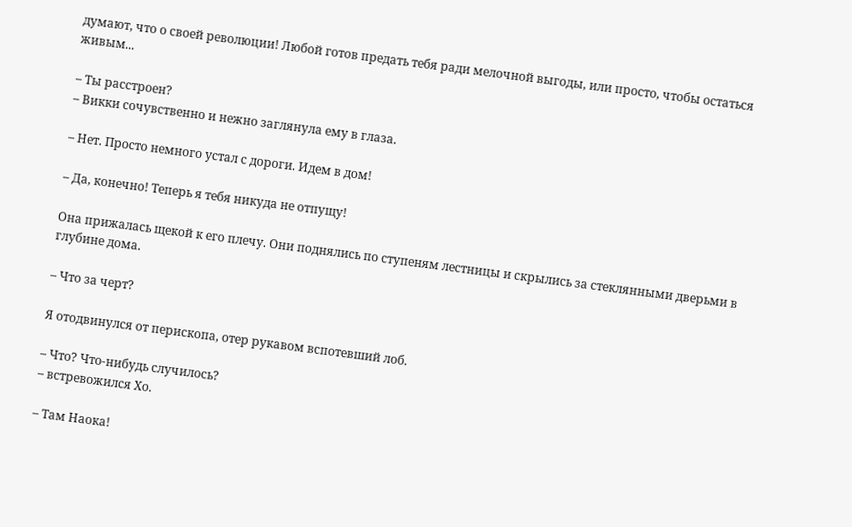думают, что о своей революции! Любой готов предать тебя ради мелочной выгоды, или просто, чтобы остаться живым...

– Ты расстроен?
– Викки сочувственно и нежно заглянула ему в глаза.

– Нет. Просто немного устал с дороги. Идем в дом!

– Да, конечно! Теперь я тебя никуда не отпущу!

Она прижалась щекой к его плечу. Они поднялись по ступеням лестницы и скрылись за стеклянными дверьми в глубине дома.

– Что за черт?

Я отодвинулся от перископа, отер рукавом вспотевший лоб.

– Что? Что-нибудь случилось?
– встревожился Хо.

– Там Наока!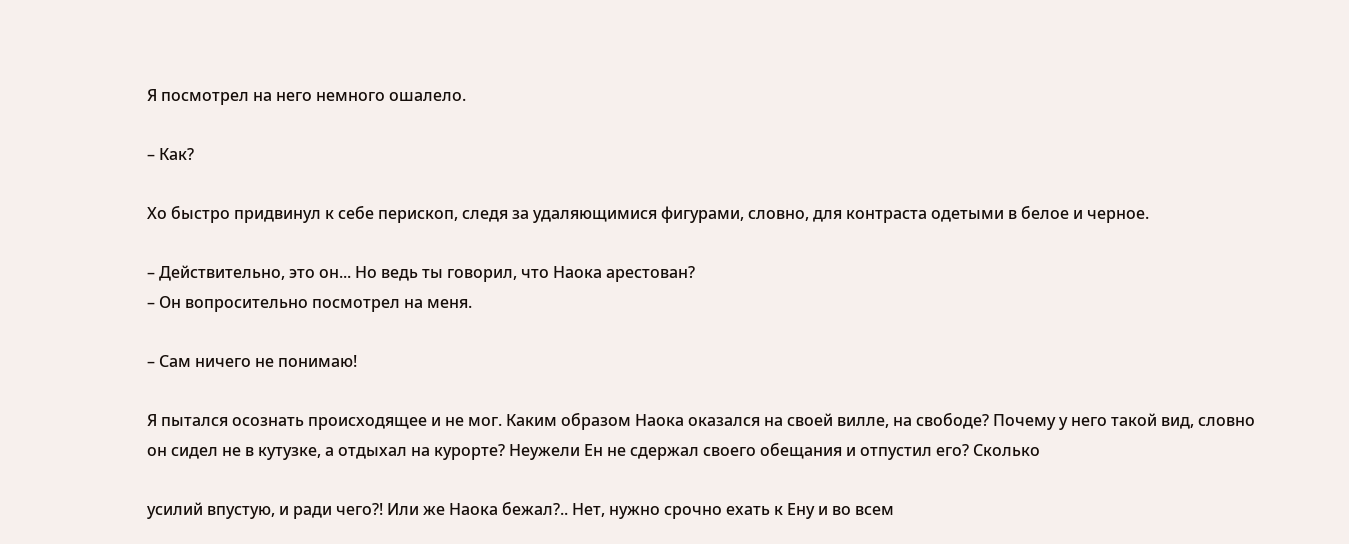Я посмотрел на него немного ошалело.

– Как?

Хо быстро придвинул к себе перископ, следя за удаляющимися фигурами, словно, для контраста одетыми в белое и черное.

– Действительно, это он... Но ведь ты говорил, что Наока арестован?
– Он вопросительно посмотрел на меня.

– Сам ничего не понимаю!

Я пытался осознать происходящее и не мог. Каким образом Наока оказался на своей вилле, на свободе? Почему у него такой вид, словно он сидел не в кутузке, а отдыхал на курорте? Неужели Ен не сдержал своего обещания и отпустил его? Сколько

усилий впустую, и ради чего?! Или же Наока бежал?.. Нет, нужно срочно ехать к Ену и во всем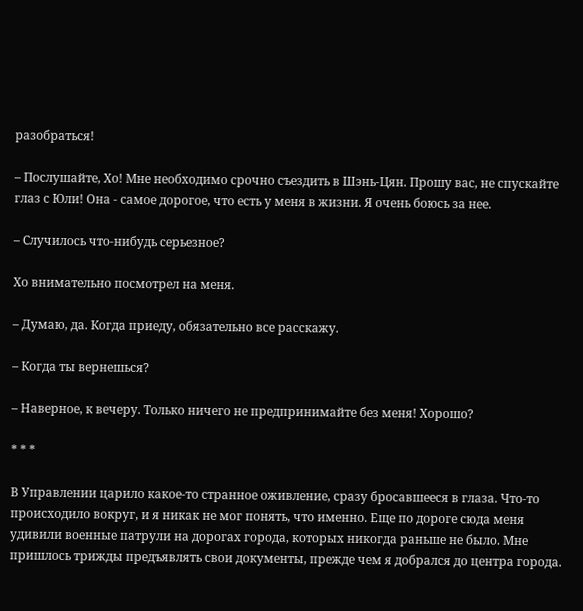разобраться!

– Послушайте, Хо! Мне необходимо срочно съездить в Шэнь-Цян. Прошу вас, не спускайте глаз с Юли! Она - самое дорогое, что есть у меня в жизни. Я очень боюсь за нее.

– Случилось что-нибудь серьезное?

Хо внимательно посмотрел на меня.

– Думаю, да. Когда приеду, обязательно все расскажу.

– Когда ты вернешься?

– Наверное, к вечеру. Только ничего не предпринимайте без меня! Хорошо?

* * *

В Управлении царило какое-то странное оживление, сразу бросавшееся в глаза. Что-то происходило вокруг, и я никак не мог понять, что именно. Еще по дороге сюда меня удивили военные патрули на дорогах города, которых никогда раньше не было. Мне пришлось трижды предъявлять свои документы, прежде чем я добрался до центра города.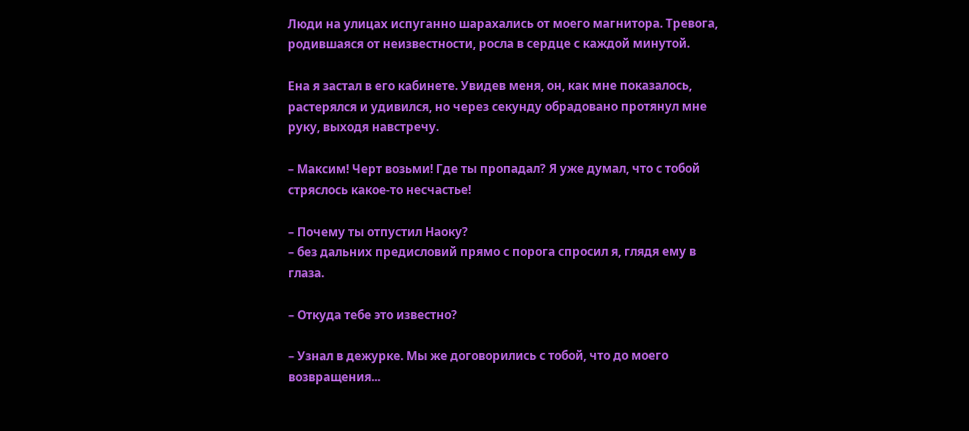Люди на улицах испуганно шарахались от моего магнитора. Тревога, родившаяся от неизвестности, росла в сердце с каждой минутой.

Ена я застал в его кабинете. Увидев меня, он, как мне показалось, растерялся и удивился, но через секунду обрадовано протянул мне руку, выходя навстречу.

– Максим! Черт возьми! Где ты пропадал? Я уже думал, что с тобой стряслось какое-то несчастье!

– Почему ты отпустил Наоку?
– без дальних предисловий прямо с порога спросил я, глядя ему в глаза.

– Откуда тебе это известно?

– Узнал в дежурке. Мы же договорились с тобой, что до моего возвращения...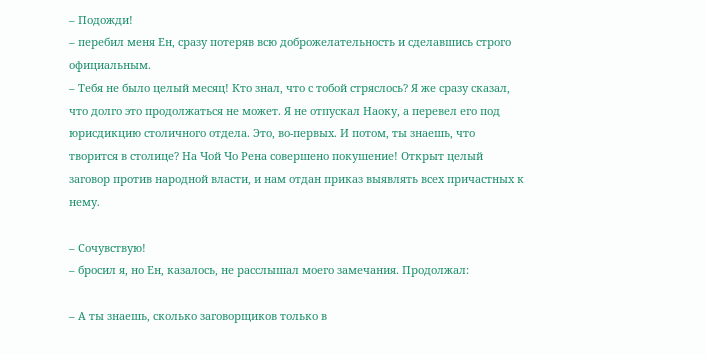– Подожди!
– перебил меня Ен, сразу потеряв всю доброжелательность и сделавшись строго официальным.
– Тебя не было целый месяц! Кто знал, что с тобой стряслось? Я же сразу сказал, что долго это продолжаться не может. Я не отпускал Наоку, а перевел его под юрисдикцию столичного отдела. Это, во-первых. И потом, ты знаешь, что творится в столице? На Чой Чо Рена совершено покушение! Открыт целый заговор против народной власти, и нам отдан приказ выявлять всех причастных к нему.

– Сочувствую!
– бросил я, но Ен, казалось, не расслышал моего замечания. Продолжал:

– А ты знаешь, сколько заговорщиков только в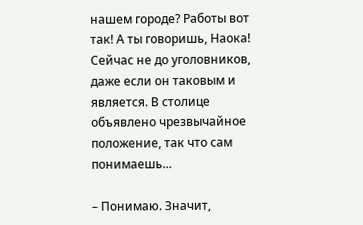нашем городе? Работы вот так! А ты говоришь, Наока! Сейчас не до уголовников, даже если он таковым и является. В столице объявлено чрезвычайное положение, так что сам понимаешь...

– Понимаю. Значит,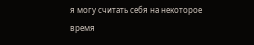я могу считать себя на некоторое время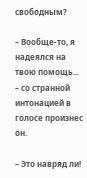свободным?

– Вообще-то, я надеялся на твою помощь...
– со странной интонацией в голосе произнес он.

– Это навряд ли!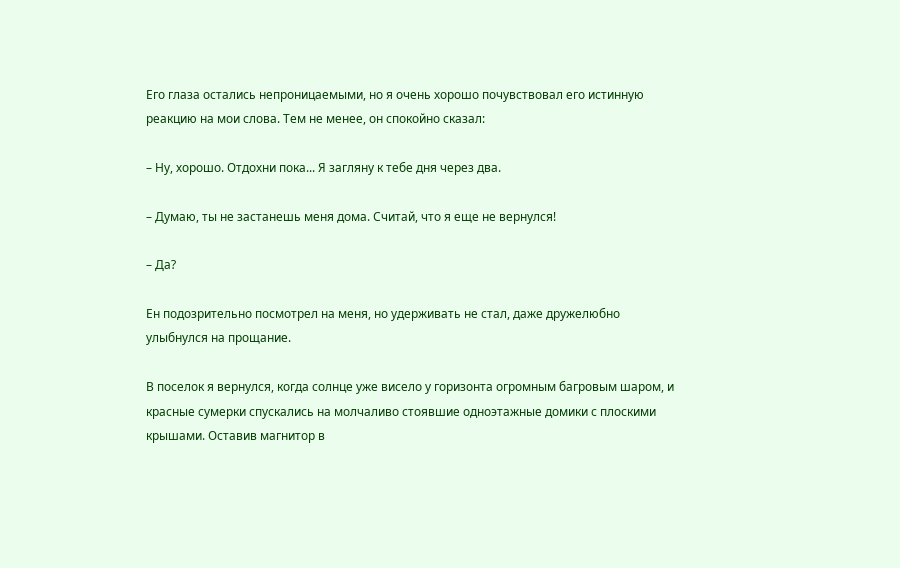Его глаза остались непроницаемыми, но я очень хорошо почувствовал его истинную реакцию на мои слова. Тем не менее, он спокойно сказал:

– Ну, хорошо. Отдохни пока... Я загляну к тебе дня через два.

– Думаю, ты не застанешь меня дома. Считай, что я еще не вернулся!

– Да?

Ен подозрительно посмотрел на меня, но удерживать не стал, даже дружелюбно улыбнулся на прощание.

В поселок я вернулся, когда солнце уже висело у горизонта огромным багровым шаром, и красные сумерки спускались на молчаливо стоявшие одноэтажные домики с плоскими крышами. Оставив магнитор в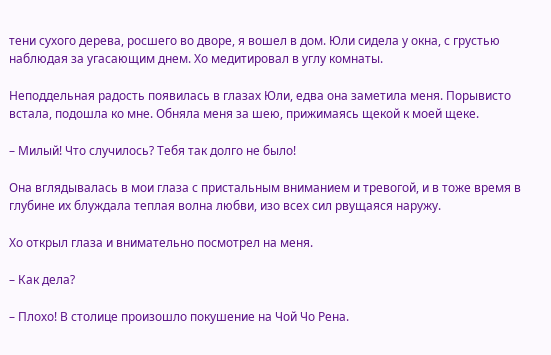тени сухого дерева, росшего во дворе, я вошел в дом. Юли сидела у окна, с грустью наблюдая за угасающим днем. Хо медитировал в углу комнаты.

Неподдельная радость появилась в глазах Юли, едва она заметила меня. Порывисто встала, подошла ко мне. Обняла меня за шею, прижимаясь щекой к моей щеке.

– Милый! Что случилось? Тебя так долго не было!

Она вглядывалась в мои глаза с пристальным вниманием и тревогой, и в тоже время в глубине их блуждала теплая волна любви, изо всех сил рвущаяся наружу.

Хо открыл глаза и внимательно посмотрел на меня.

– Как дела?

– Плохо! В столице произошло покушение на Чой Чо Рена.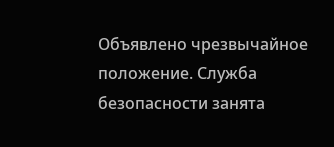Объявлено чрезвычайное положение. Служба безопасности занята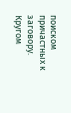поиском причастных к заговору. Кругом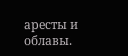аресты и облавы.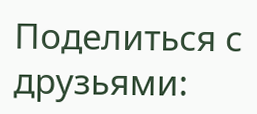Поделиться с друзьями: